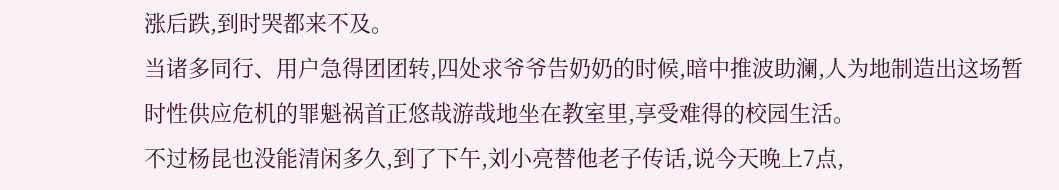涨后跌,到时哭都来不及。
当诸多同行、用户急得团团转,四处求爷爷告奶奶的时候,暗中推波助澜,人为地制造出这场暂时性供应危机的罪魁祸首正悠哉游哉地坐在教室里,享受难得的校园生活。
不过杨昆也没能清闲多久,到了下午,刘小亮替他老子传话,说今天晚上7点,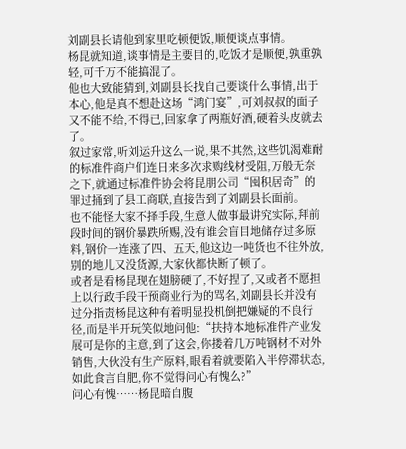刘副县长请他到家里吃顿便饭,顺便谈点事情。
杨昆就知道,谈事情是主要目的,吃饭才是顺便,孰重孰轻,可千万不能搞混了。
他也大致能猜到,刘副县长找自己要谈什么事情,出于本心,他是真不想赴这场“鸿门宴”,可刘叔叔的面子又不能不给,不得已,回家拿了两瓶好酒,硬着头皮就去了。
叙过家常,听刘运升这么一说,果不其然,这些饥渴难耐的标准件商户们连日来多次求购线材受阻,万般无奈之下,就通过标准件协会将昆朋公司“囤积居奇”的罪过捅到了县工商联,直接告到了刘副县长面前。
也不能怪大家不择手段,生意人做事最讲究实际,拜前段时间的钢价暴跌所赐,没有谁会盲目地储存过多原料,钢价一连涨了四、五天,他这边一吨货也不往外放,别的地儿又没货源,大家伙都快断了顿了。
或者是看杨昆现在翅膀硬了,不好捏了,又或者不愿担上以行政手段干预商业行为的骂名,刘副县长并没有过分指责杨昆这种有着明显投机倒把嫌疑的不良行径,而是半开玩笑似地问他:“扶持本地标准件产业发展可是你的主意,到了这会,你搂着几万吨钢材不对外销售,大伙没有生产原料,眼看着就要陷入半停滞状态,如此食言自肥,你不觉得问心有愧么?”
问心有愧……杨昆暗自腹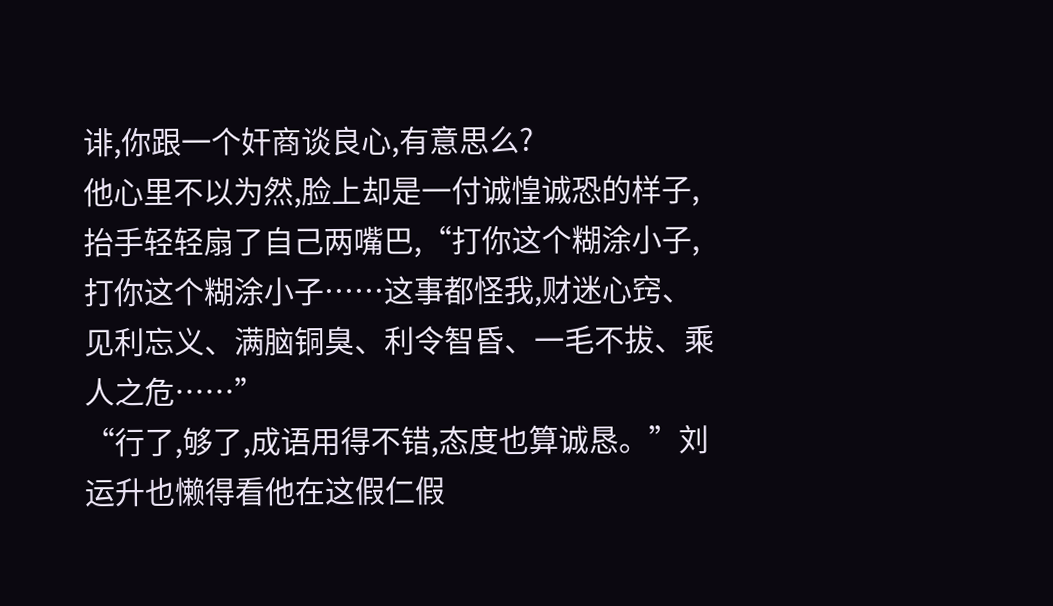诽,你跟一个奸商谈良心,有意思么?
他心里不以为然,脸上却是一付诚惶诚恐的样子,抬手轻轻扇了自己两嘴巴,“打你这个糊涂小子,打你这个糊涂小子……这事都怪我,财迷心窍、见利忘义、满脑铜臭、利令智昏、一毛不拔、乘人之危……”
“行了,够了,成语用得不错,态度也算诚恳。”刘运升也懒得看他在这假仁假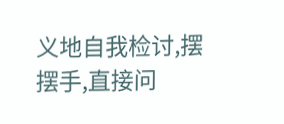义地自我检讨,摆摆手,直接问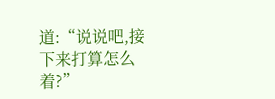道:“说说吧,接下来打算怎么着?”